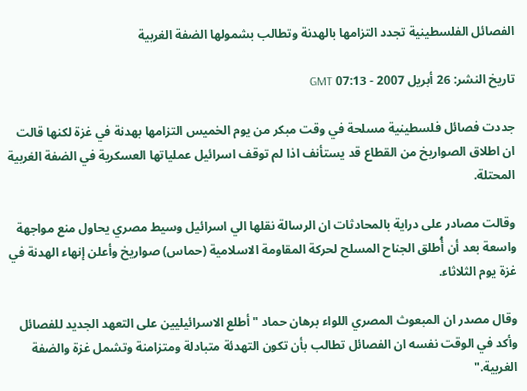الفصائل الفلسطينية تجدد التزامها بالهدنة وتطالب بشمولها الضفة الغربية

تاريخ النشر: 26 أبريل 2007 - 07:13 GMT

جددت فصائل فلسطينية مسلحة في وقت مبكر من يوم الخميس التزامها بهدنة في غزة لكنها قالت ان اطلاق الصواريخ من القطاع قد يستأنف اذا لم توقف اسرائيل عملياتها العسكرية في الضفة الغربية المحتلة.

وقالت مصادر على دراية بالمحادثات ان الرسالة نقلها الي اسرائيل وسيط مصري يحاول منع مواجهة واسعة بعد أن أُطلق الجناح المسلح لحركة المقاومة الاسلامية (حماس) صواريخ وأعلن إنهاء الهدنة في غزة يوم الثلاثاء.

وقال مصدر ان المبعوث المصري اللواء برهان حماد "أطلع الاسرائيليين على التعهد الجديد للفصائل وأكد في الوقت نفسه ان الفصائل تطالب بأن تكون التهدئة متبادلة ومتزامنة وتشمل غزة والضفة الغربية."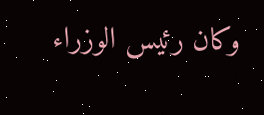وكان رئيس الوزراء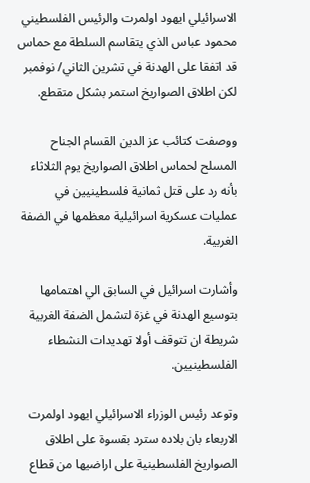الاسرائيلي ايهود اولمرت والرئيس الفلسطيني محمود عباس الذي يتقاسم السلطة مع حماس قد اتفقا على الهدنة في تشرين الثاني/ نوفمبر لكن اطلاق الصواريخ استمر بشكل متقطع.

ووصفت كتائب عز الدين القسام الجناح المسلح لحماس اطلاق الصواريخ يوم الثلاثاء بأنه رد على قتل ثمانية فلسطينيين في عمليات عسكرية اسرائيلية معظمها في الضفة الغربية.

وأشارت اسرائيل في السابق الي اهتمامها بتوسيع الهدنة في غزة لتشمل الضفة الغربية شريطة ان تتوقف أولا تهديدات النشطاء الفلسطينيين.

وتوعد رئيس الوزراء الاسرائيلي ايهود اولمرت الاربعاء بان بلاده سترد بقسوة على اطلاق الصواريخ الفلسطينية على اراضيها من قطاع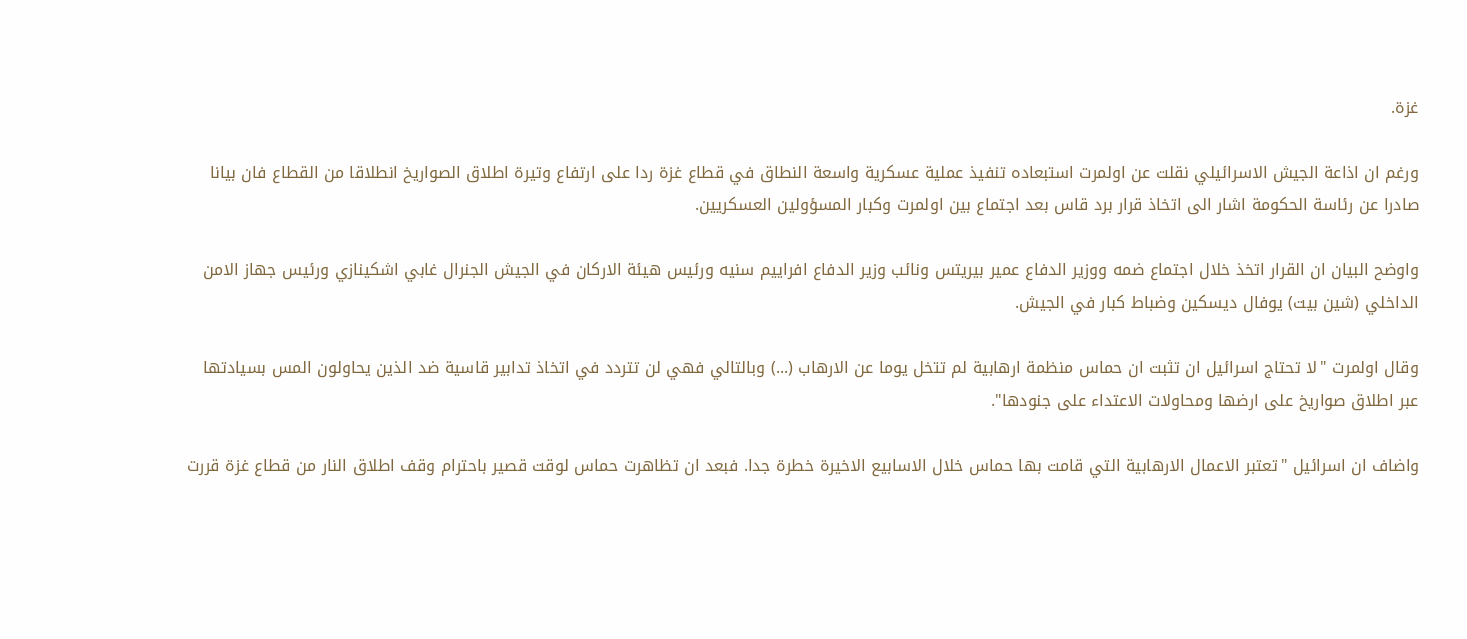غزة.

ورغم ان اذاعة الجيش الاسرائيلي نقلت عن اولمرت استبعاده تنفيذ عملية عسكرية واسعة النطاق في قطاع غزة ردا على ارتفاع وتيرة اطلاق الصواريخ انطلاقا من القطاع فان بيانا صادرا عن رئاسة الحكومة اشار الى اتخاذ قرار برد قاس بعد اجتماع بين اولمرت وكبار المسؤولين العسكريين.

واوضح البيان ان القرار اتخذ خلال اجتماع ضمه ووزير الدفاع عمير بيريتس ونائب وزير الدفاع افراييم سنيه ورئيس هيئة الاركان في الجيش الجنرال غابي اشكينازي ورئيس جهاز الامن الداخلي (شين بيت) يوفال ديسكين وضباط كبار في الجيش.

وقال اولمرت "لا تحتاج اسرائيل ان تثبت ان حماس منظمة ارهابية لم تتخل يوما عن الارهاب (...) وبالتالي فهي لن تتردد في اتخاذ تدابير قاسية ضد الذين يحاولون المس بسيادتها عبر اطلاق صواريخ على ارضها ومحاولات الاعتداء على جنودها".

واضاف ان اسرائيل "تعتبر الاعمال الارهابية التي قامت بها حماس خلال الاسابيع الاخيرة خطرة جدا. فبعد ان تظاهرت حماس لوقت قصير باحترام وقف اطلاق النار من قطاع غزة قررت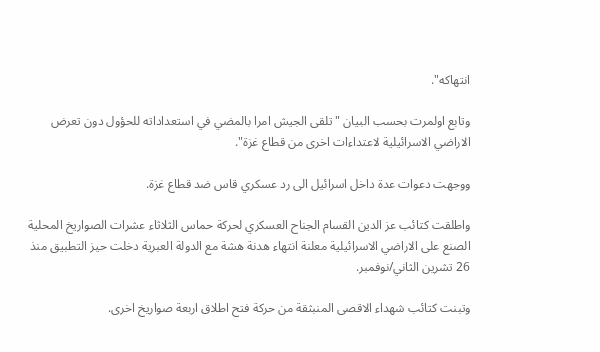انتهاكه".

وتابع اولمرت بحسب البيان "تلقى الجيش امرا بالمضي في استعداداته للحؤول دون تعرض الاراضي الاسرائيلية لاعتداءات اخرى من قطاع غزة".

ووجهت دعوات عدة داخل اسرائيل الى رد عسكري قاس ضد قطاع غزة.

واطلقت كتائب عز الدين القسام الجناح العسكري لحركة حماس الثلاثاء عشرات الصواريخ المحلية الصنع على الاراضي الاسرائيلية معلنة انتهاء هدنة هشة مع الدولة العبرية دخلت حيز التطبيق منذ 26 تشرين الثاني/نوفمبر.

وتبنت كتائب شهداء الاقصى المنبثقة من حركة فتح اطلاق اربعة صواريخ اخرى.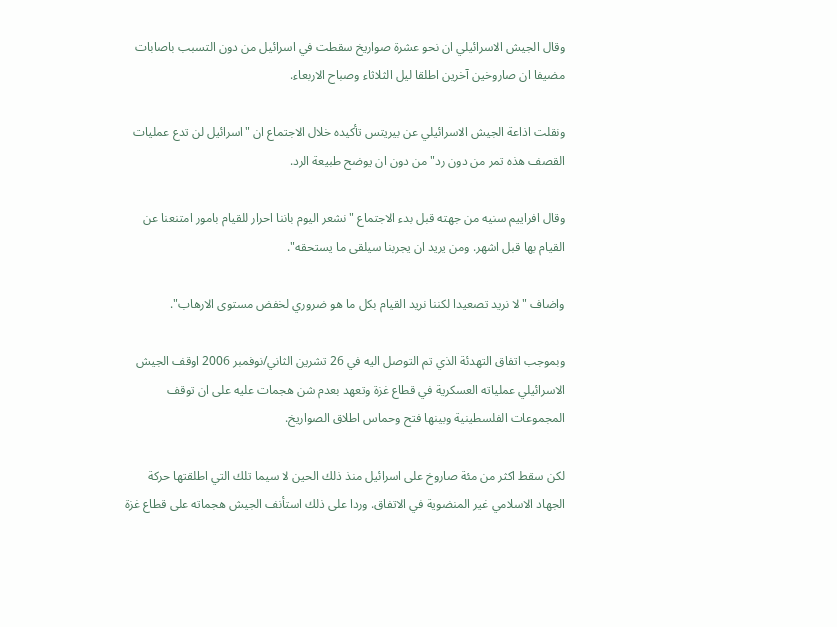وقال الجيش الاسرائيلي ان نحو عشرة صواريخ سقطت في اسرائيل من دون التسبب باصابات مضيفا ان صاروخين آخرين اطلقا ليل الثلاثاء وصباح الاربعاء.

ونقلت اذاعة الجيش الاسرائيلي عن بيريتس تأكيده خلال الاجتماع ان "اسرائيل لن تدع عمليات القصف هذه تمر من دون رد" من دون ان يوضح طبيعة الرد.

وقال افراييم سنيه من جهته قبل بدء الاجتماع "نشعر اليوم باننا احرار للقيام بامور امتنعنا عن القيام بها قبل اشهر. ومن يريد ان يجربنا سيلقى ما يستحقه".

واضاف "لا نريد تصعيدا لكننا نريد القيام بكل ما هو ضروري لخفض مستوى الارهاب".

وبموجب اتفاق التهدئة الذي تم التوصل اليه في 26 تشرين الثاني/نوفمبر 2006 اوقف الجيش الاسرائيلي عملياته العسكرية في قطاع غزة وتعهد بعدم شن هجمات عليه على ان توقف المجموعات الفلسطينية وبينها فتح وحماس اطلاق الصواريخ.

لكن سقط اكثر من مئة صاروخ على اسرائيل منذ ذلك الحين لا سيما تلك التي اطلقتها حركة الجهاد الاسلامي غير المنضوية في الاتفاق. وردا على ذلك استأنف الجيش هجماته على قطاع غزة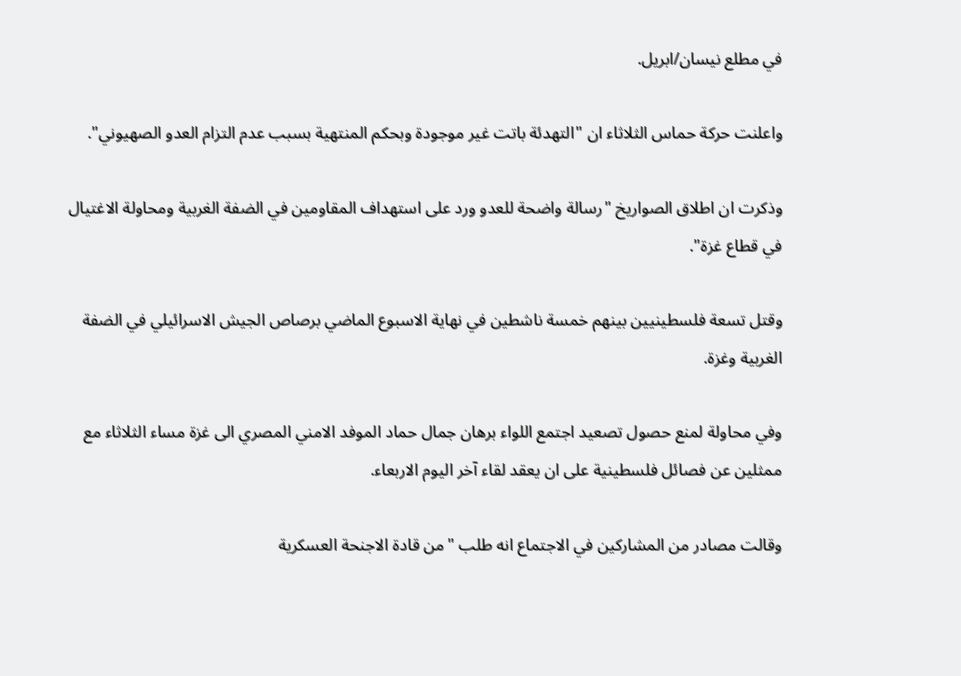في مطلع نيسان/ابريل.

واعلنت حركة حماس الثلاثاء ان "التهدئة باتت غير موجودة وبحكم المنتهية بسبب عدم التزام العدو الصهيوني".

وذكرت ان اطلاق الصواريخ "رسالة واضحة للعدو ورد على استهداف المقاومين في الضفة الغربية ومحاولة الاغتيال في قطاع غزة".

وقتل تسعة فلسطينيين بينهم خمسة ناشطين في نهاية الاسبوع الماضي برصاص الجيش الاسرائيلي في الضفة الغربية وغزة.

وفي محاولة لمنع حصول تصعيد اجتمع اللواء برهان جمال حماد الموفد الامني المصري الى غزة مساء الثلاثاء مع ممثلين عن فصائل فلسطينية على ان يعقد لقاء آخر اليوم الاربعاء.

وقالت مصادر من المشاركين في الاجتماع انه طلب "من قادة الاجنحة العسكرية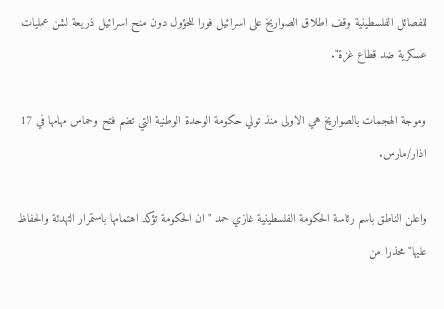للفصائل الفلسطينية وقف اطلاق الصواريخ على اسرائيل فورا للحؤول دون منح اسرائيل ذريعة لشن عمليات عسكرية ضد قطاع غزة".

وموجة الهجمات بالصواريخ هي الاولى منذ تولي حكومة الوحدة الوطنية التي تضم فتح وحماس مهامها في 17 اذار/مارس.

واعلن الناطق باسم رئاسة الحكومة الفلسطينية غازي حمد "ان الحكومة تؤكد اهتمامها باستمرار التهدئة والحفاظ عليها" محذرا من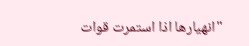"انهيارها اذا استمرت قوات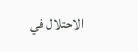الاحتلال في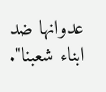عدوانها ضد ابناء شعبنا".